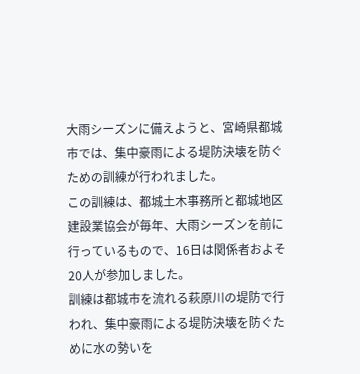大雨シーズンに備えようと、宮崎県都城市では、集中豪雨による堤防決壊を防ぐための訓練が行われました。
この訓練は、都城土木事務所と都城地区建設業協会が毎年、大雨シーズンを前に行っているもので、16日は関係者およそ20人が参加しました。
訓練は都城市を流れる萩原川の堤防で行われ、集中豪雨による堤防決壊を防ぐために水の勢いを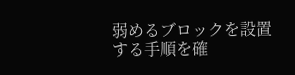弱めるブロックを設置する手順を確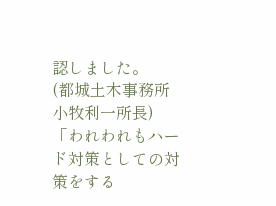認しました。
(都城土木事務所 小牧利一所長)
「われわれもハード対策としての対策をする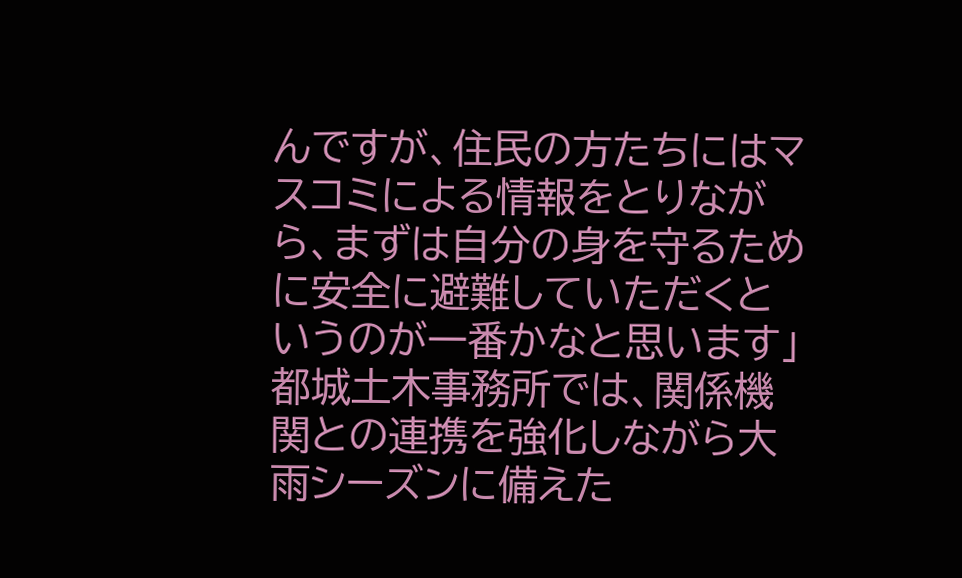んですが、住民の方たちにはマスコミによる情報をとりながら、まずは自分の身を守るために安全に避難していただくというのが一番かなと思います」
都城土木事務所では、関係機関との連携を強化しながら大雨シーズンに備えた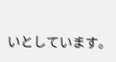いとしています。